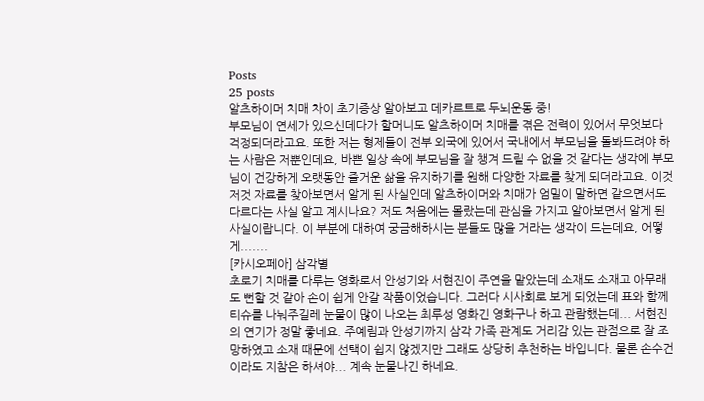Posts
25 posts
알츠하이머 치매 차이 초기증상 알아보고 데카르트로 두뇌운동 중!
부모님이 연세가 있으신데다가 할머니도 알츠하이머 치매를 겪은 전력이 있어서 무엇보다 걱정되더라고요. 또한 저는 형제들이 전부 외국에 있어서 국내에서 부모님을 돌봐드려야 하는 사람은 저뿐인데요, 바쁜 일상 속에 부모님을 잘 챙겨 드릴 수 없을 것 같다는 생각에 부모님이 건강하게 오랫동안 즐거운 삶을 유지하기를 원해 다양한 자료를 찾게 되더라고요. 이것저것 자료를 찾아보면서 알게 된 사실인데 알츠하이머와 치매가 엄밀이 말하면 같으면서도 다르다는 사실 알고 계시나요? 저도 처음에는 몰랐는데 관심을 가지고 알아보면서 알게 된 사실이랍니다. 이 부분에 대하여 궁금해하시는 분들도 많을 거라는 생각이 드는데요, 어떻게.......
[카시오페아] 삼각별
초로기 치매를 다루는 영화로서 안성기와 서현진이 주연을 맡았는데 소재도 소재고 아무래도 뻔할 것 같아 손이 쉽게 안갈 작품이었습니다. 그러다 시사회로 보게 되었는데 표와 함께 티슈를 나눠주길레 눈물이 많이 나오는 최루성 영화긴 영화구나 하고 관람했는데... 서현진의 연기가 정말 좋네요. 주예림과 안성기까지 삼각 가족 관계도 거리감 있는 관점으로 잘 조망하였고 소재 때문에 선택이 쉽지 않겠지만 그래도 상당히 추천하는 바입니다. 물론 손수건이라도 지참은 하셔야... 계속 눈물나긴 하네요.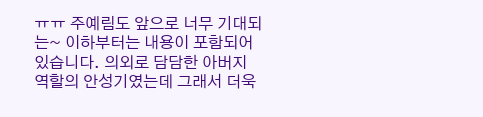ㅠㅠ 주예림도 앞으로 너무 기대되는~ 이하부터는 내용이 포함되어 있습니다. 의외로 담담한 아버지 역할의 안성기였는데 그래서 더욱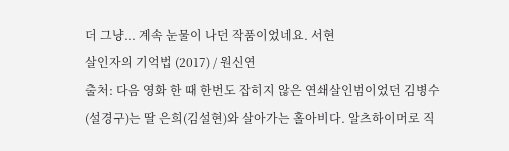더 그냥... 계속 눈물이 나던 작품이었네요. 서현
살인자의 기억법 (2017) / 원신연
출처: 다음 영화 한 때 한번도 잡히지 않은 연쇄살인범이었던 김병수(설경구)는 딸 은희(김설현)와 살아가는 홀아비다. 알츠하이머로 직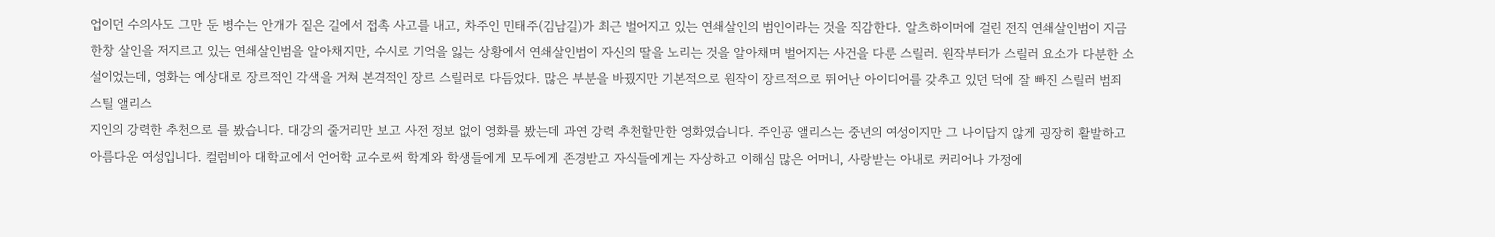업이던 수의사도 그만 둔 병수는 안개가 짙은 길에서 접촉 사고를 내고, 차주인 민태주(김남길)가 최근 벌어지고 있는 연쇄살인의 범인이라는 것을 직감한다. 알츠하이머에 걸린 전직 연쇄살인범이 지금 한창 살인을 저지르고 있는 연쇄살인범을 알아채지만, 수시로 기억을 잃는 상황에서 연쇄살인범이 자신의 딸을 노리는 것을 알아채며 벌어지는 사건을 다룬 스릴러. 원작부터가 스릴러 요소가 다분한 소설이었는데, 영화는 예상대로 장르적인 각색을 거쳐 본격적인 장르 스릴러로 다듬었다. 많은 부분을 바꿨지만 기본적으로 원작이 장르적으로 뛰어난 아이디어를 갖추고 있던 덕에 잘 빠진 스릴러 범죄
스틸 앨리스
지인의 강력한 추천으로 를 봤습니다. 대강의 줄거리만 보고 사전 정보 없이 영화를 봤는데 과연 강력 추천할만한 영화였습니다. 주인공 앨리스는 중년의 여성이지만 그 나이답지 않게 굉장히 활발하고 아름다운 여성입니다. 컬럼비아 대학교에서 언어학 교수로써 학계와 학생들에게 모두에게 존경받고 자식들에게는 자상하고 이해심 많은 어머니, 사랑받는 아내로 커리어나 가정에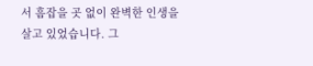서 흠잡을 곳 없이 완벽한 인생을 살고 있었습니다. 그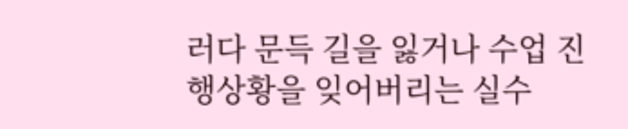러다 문득 길을 잃거나 수업 진행상황을 잊어버리는 실수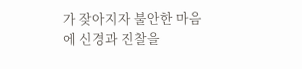가 잦아지자 불안한 마음에 신경과 진찰을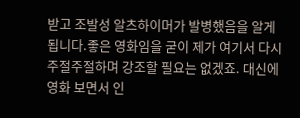받고 조발성 알츠하이머가 발병했음을 알게 됩니다.좋은 영화임을 굳이 제가 여기서 다시 주절주절하며 강조할 필요는 없겠죠. 대신에 영화 보면서 인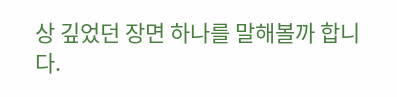상 깊었던 장면 하나를 말해볼까 합니다.